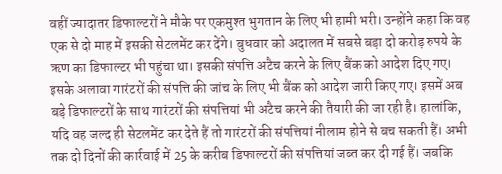वहीं ज्यादातर डिफाल्टरों ने मौके पर एकमुश्त भुगतान के लिए भी हामी भरी। उन्होंने कहा कि वह एक से दो माह में इसकी सेटलमेंट कर देंगे। बुधवार को अदालत में सबसे बड़ा दो करोड़ रुपये के ऋण का डिफाल्टर भी पहुंचा था। इसकी संपत्ति अटैच करने के लिए बैंक को आदेश दिए गए। इसके अलावा गारंटरों की संपत्ति की जांच के लिए भी बैंक को आदेश जारी किए गए। इसमें अब बड़े डिफाल्टरों के साथ गारंटरों की संपत्तियां भी अटैच करने की तैयारी की जा रही है। हालांकि, यदि वह जल्द ही सेटलमेंट कर देते हैं तो गारंटरों की संपत्तियां नीलाम होने से बच सकती हैं। अभी तक दो दिनों की कार्रवाई में 25 के करीब डिफाल्टरों की संपत्तियां जब्त कर दी गई हैं। जबकि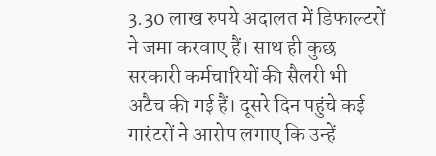3.30 लाख रुपये अदालत में डिफाल्टरों ने जमा करवाए हैं। साथ ही कुछ सरकारी कर्मचारियों की सैलरी भी अटैच की गई हैं। दूसरे दिन पहुंचे कई गारंटरों ने आरोप लगाए कि उन्हें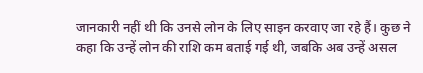जानकारी नहीं थी कि उनसे लोन के लिए साइन करवाए जा रहे हैं। कुछ ने कहा कि उन्हें लोन की राशि कम बताई गई थी, जबकि अब उन्हें असल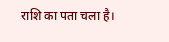राशि का पता चला है।